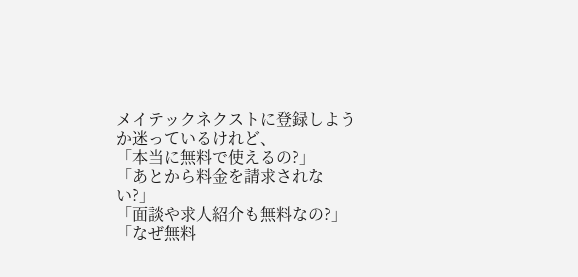メイテックネクストに登録しようか迷っているけれど、
「本当に無料で使えるの?」
「あとから料金を請求されない?」
「面談や求人紹介も無料なの?」
「なぜ無料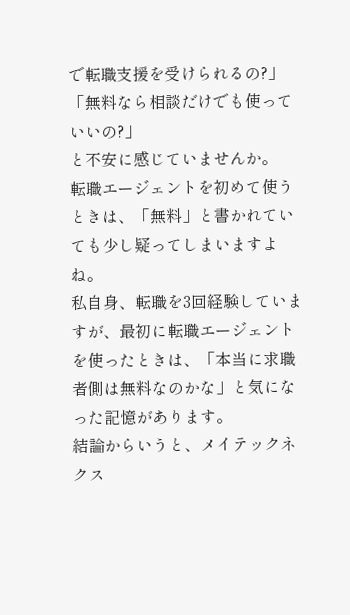で転職支援を受けられるの?」
「無料なら相談だけでも使っていいの?」
と不安に感じていませんか。
転職エージェントを初めて使うときは、「無料」と書かれていても少し疑ってしまいますよね。
私自身、転職を3回経験していますが、最初に転職エージェントを使ったときは、「本当に求職者側は無料なのかな」と気になった記憶があります。
結論からいうと、メイテックネクス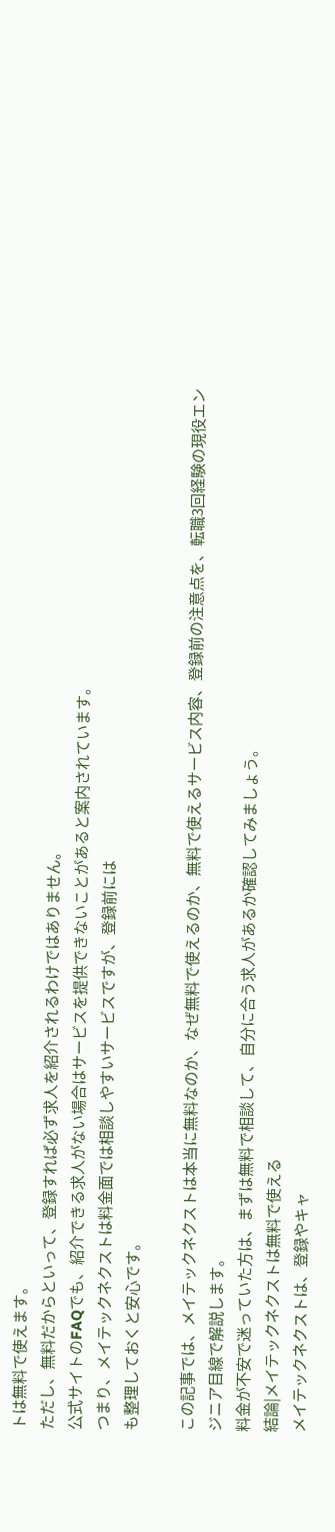トは無料で使えます。
ただし、無料だからといって、登録すれば必ず求人を紹介されるわけではありません。
公式サイトのFAQでも、紹介できる求人がない場合はサービスを提供できないことがあると案内されています。
つまり、メイテックネクストは料金面では相談しやすいサービスですが、登録前には
も整理しておくと安心です。

この記事では、メイテックネクストは本当に無料なのか、なぜ無料で使えるのか、無料で使えるサービス内容、登録前の注意点を、転職3回経験の現役エンジニア目線で解説します。
料金が不安で迷っていた方は、まずは無料で相談して、自分に合う求人があるか確認してみましょう。
結論|メイテックネクストは無料で使える
メイテックネクストは、登録やキャ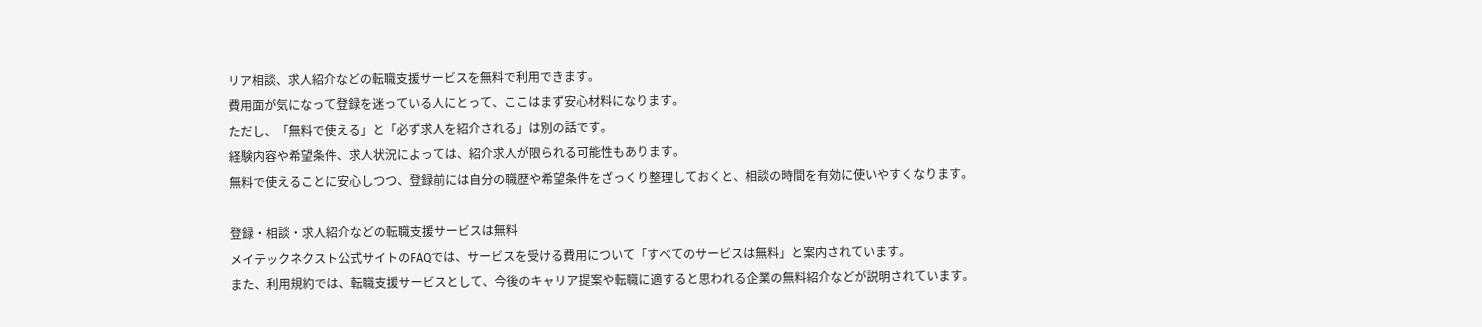リア相談、求人紹介などの転職支援サービスを無料で利用できます。
費用面が気になって登録を迷っている人にとって、ここはまず安心材料になります。
ただし、「無料で使える」と「必ず求人を紹介される」は別の話です。
経験内容や希望条件、求人状況によっては、紹介求人が限られる可能性もあります。
無料で使えることに安心しつつ、登録前には自分の職歴や希望条件をざっくり整理しておくと、相談の時間を有効に使いやすくなります。

登録・相談・求人紹介などの転職支援サービスは無料
メイテックネクスト公式サイトのFAQでは、サービスを受ける費用について「すべてのサービスは無料」と案内されています。
また、利用規約では、転職支援サービスとして、今後のキャリア提案や転職に適すると思われる企業の無料紹介などが説明されています。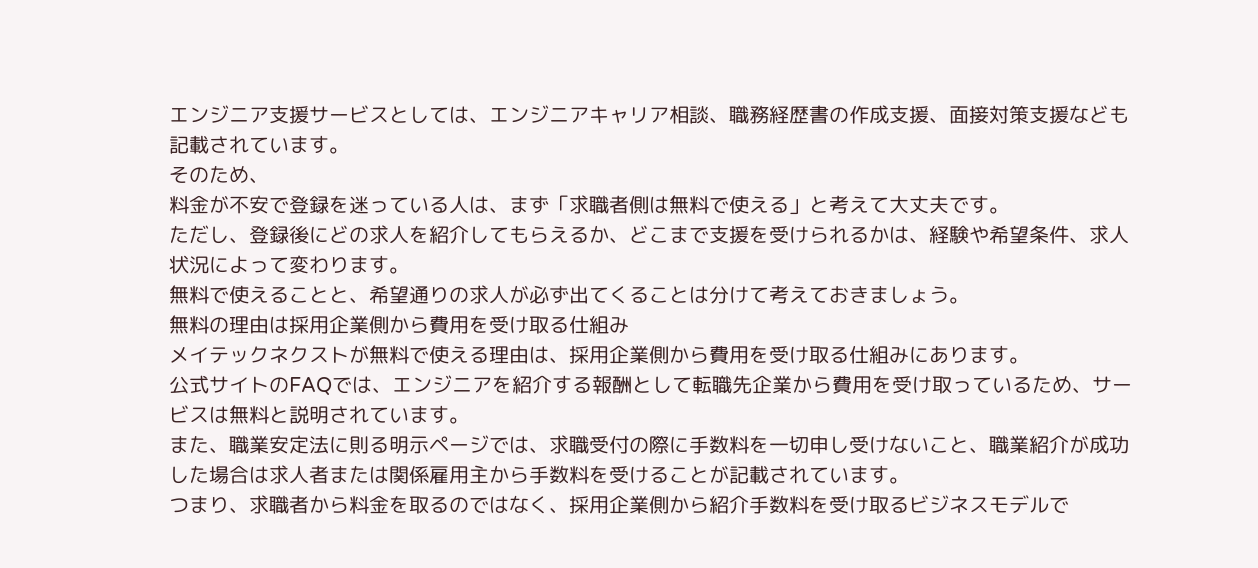エンジニア支援サービスとしては、エンジニアキャリア相談、職務経歴書の作成支援、面接対策支援なども記載されています。
そのため、
料金が不安で登録を迷っている人は、まず「求職者側は無料で使える」と考えて大丈夫です。
ただし、登録後にどの求人を紹介してもらえるか、どこまで支援を受けられるかは、経験や希望条件、求人状況によって変わります。
無料で使えることと、希望通りの求人が必ず出てくることは分けて考えておきましょう。
無料の理由は採用企業側から費用を受け取る仕組み
メイテックネクストが無料で使える理由は、採用企業側から費用を受け取る仕組みにあります。
公式サイトのFAQでは、エンジニアを紹介する報酬として転職先企業から費用を受け取っているため、サービスは無料と説明されています。
また、職業安定法に則る明示ページでは、求職受付の際に手数料を一切申し受けないこと、職業紹介が成功した場合は求人者または関係雇用主から手数料を受けることが記載されています。
つまり、求職者から料金を取るのではなく、採用企業側から紹介手数料を受け取るビジネスモデルで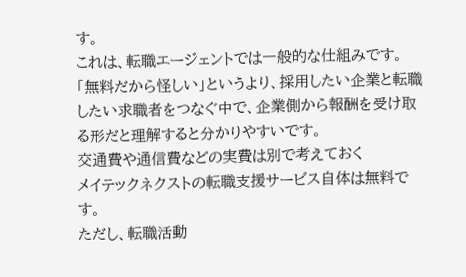す。
これは、転職エージェントでは一般的な仕組みです。
「無料だから怪しい」というより、採用したい企業と転職したい求職者をつなぐ中で、企業側から報酬を受け取る形だと理解すると分かりやすいです。
交通費や通信費などの実費は別で考えておく
メイテックネクストの転職支援サービス自体は無料です。
ただし、転職活動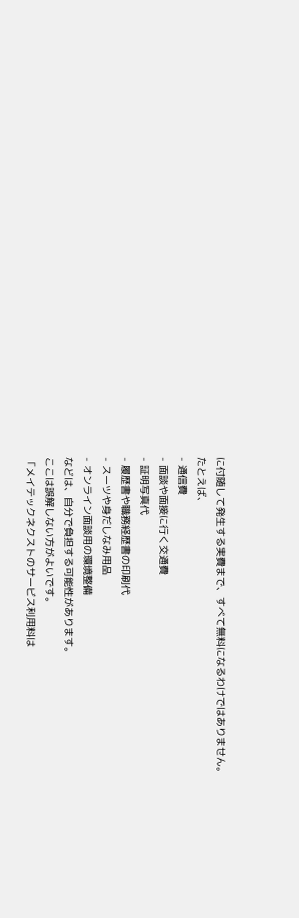に付随して発生する実費まで、すべて無料になるわけではありません。
たとえば、
- 通信費
- 面談や面接に行く交通費
- 証明写真代
- 履歴書や職務経歴書の印刷代
- スーツや身だしなみ用品
- オンライン面談用の環境整備
などは、自分で負担する可能性があります。
ここは誤解しない方がよいです。
「メイテックネクストのサービス利用料は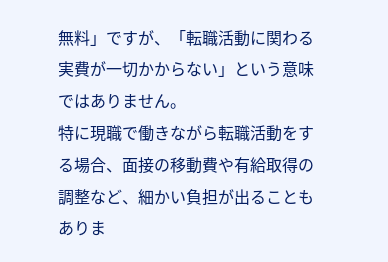無料」ですが、「転職活動に関わる実費が一切かからない」という意味ではありません。
特に現職で働きながら転職活動をする場合、面接の移動費や有給取得の調整など、細かい負担が出ることもありま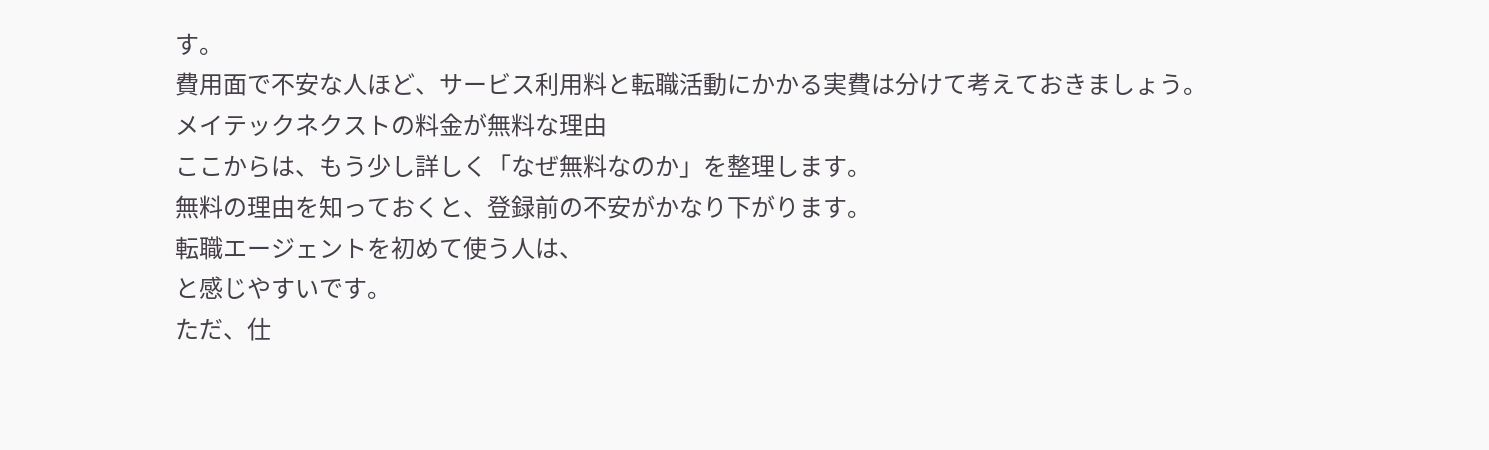す。
費用面で不安な人ほど、サービス利用料と転職活動にかかる実費は分けて考えておきましょう。
メイテックネクストの料金が無料な理由
ここからは、もう少し詳しく「なぜ無料なのか」を整理します。
無料の理由を知っておくと、登録前の不安がかなり下がります。
転職エージェントを初めて使う人は、
と感じやすいです。
ただ、仕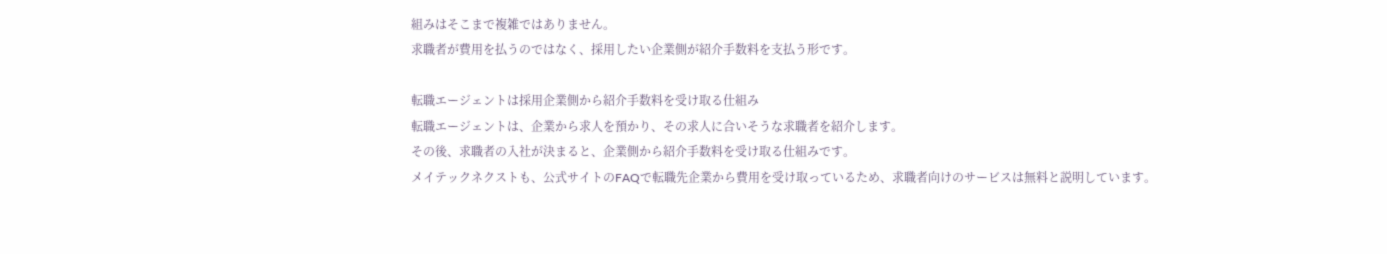組みはそこまで複雑ではありません。
求職者が費用を払うのではなく、採用したい企業側が紹介手数料を支払う形です。

転職エージェントは採用企業側から紹介手数料を受け取る仕組み
転職エージェントは、企業から求人を預かり、その求人に合いそうな求職者を紹介します。
その後、求職者の入社が決まると、企業側から紹介手数料を受け取る仕組みです。
メイテックネクストも、公式サイトのFAQで転職先企業から費用を受け取っているため、求職者向けのサービスは無料と説明しています。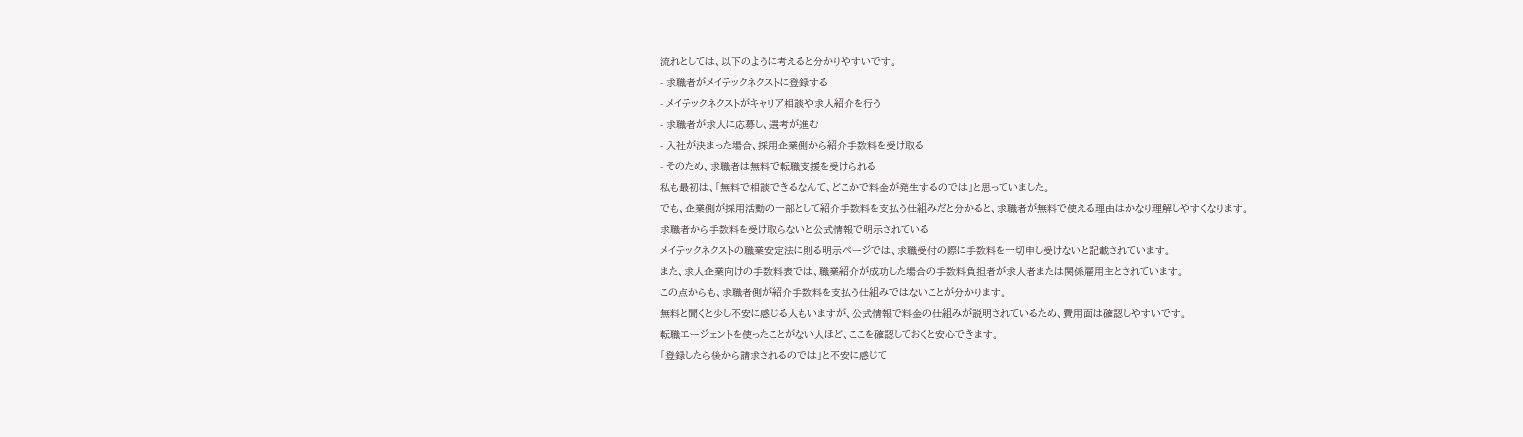流れとしては、以下のように考えると分かりやすいです。
- 求職者がメイテックネクストに登録する
- メイテックネクストがキャリア相談や求人紹介を行う
- 求職者が求人に応募し、選考が進む
- 入社が決まった場合、採用企業側から紹介手数料を受け取る
- そのため、求職者は無料で転職支援を受けられる
私も最初は、「無料で相談できるなんて、どこかで料金が発生するのでは」と思っていました。
でも、企業側が採用活動の一部として紹介手数料を支払う仕組みだと分かると、求職者が無料で使える理由はかなり理解しやすくなります。
求職者から手数料を受け取らないと公式情報で明示されている
メイテックネクストの職業安定法に則る明示ページでは、求職受付の際に手数料を一切申し受けないと記載されています。
また、求人企業向けの手数料表では、職業紹介が成功した場合の手数料負担者が求人者または関係雇用主とされています。
この点からも、求職者側が紹介手数料を支払う仕組みではないことが分かります。
無料と聞くと少し不安に感じる人もいますが、公式情報で料金の仕組みが説明されているため、費用面は確認しやすいです。
転職エージェントを使ったことがない人ほど、ここを確認しておくと安心できます。
「登録したら後から請求されるのでは」と不安に感じて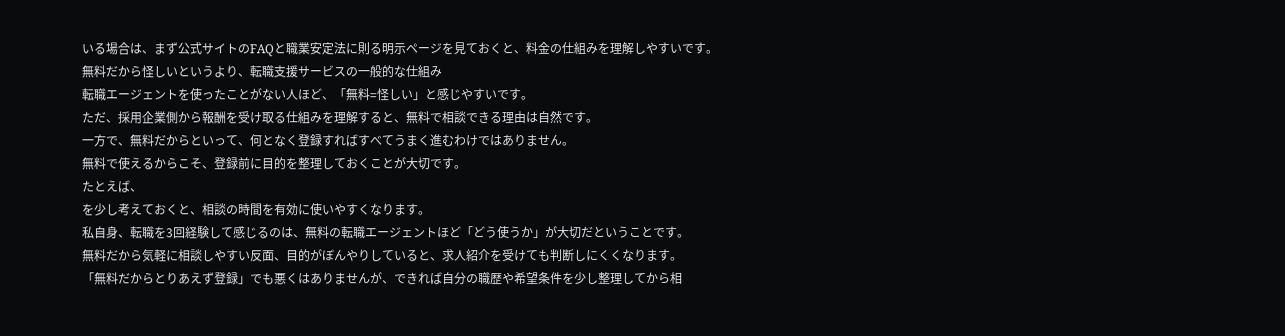いる場合は、まず公式サイトのFAQと職業安定法に則る明示ページを見ておくと、料金の仕組みを理解しやすいです。
無料だから怪しいというより、転職支援サービスの一般的な仕組み
転職エージェントを使ったことがない人ほど、「無料=怪しい」と感じやすいです。
ただ、採用企業側から報酬を受け取る仕組みを理解すると、無料で相談できる理由は自然です。
一方で、無料だからといって、何となく登録すればすべてうまく進むわけではありません。
無料で使えるからこそ、登録前に目的を整理しておくことが大切です。
たとえば、
を少し考えておくと、相談の時間を有効に使いやすくなります。
私自身、転職を3回経験して感じるのは、無料の転職エージェントほど「どう使うか」が大切だということです。
無料だから気軽に相談しやすい反面、目的がぼんやりしていると、求人紹介を受けても判断しにくくなります。
「無料だからとりあえず登録」でも悪くはありませんが、できれば自分の職歴や希望条件を少し整理してから相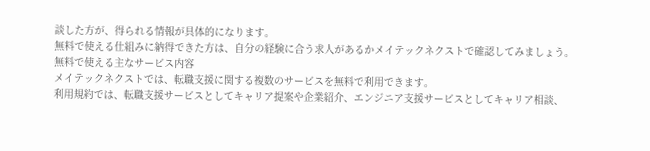談した方が、得られる情報が具体的になります。
無料で使える仕組みに納得できた方は、自分の経験に合う求人があるかメイテックネクストで確認してみましょう。
無料で使える主なサービス内容
メイテックネクストでは、転職支援に関する複数のサービスを無料で利用できます。
利用規約では、転職支援サービスとしてキャリア提案や企業紹介、エンジニア支援サービスとしてキャリア相談、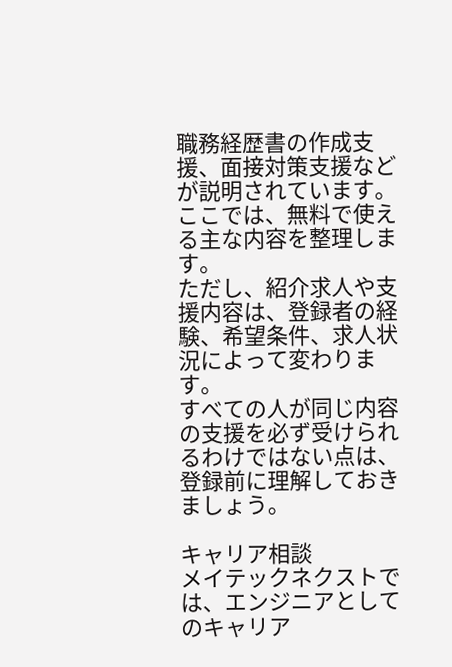職務経歴書の作成支援、面接対策支援などが説明されています。
ここでは、無料で使える主な内容を整理します。
ただし、紹介求人や支援内容は、登録者の経験、希望条件、求人状況によって変わります。
すべての人が同じ内容の支援を必ず受けられるわけではない点は、登録前に理解しておきましょう。

キャリア相談
メイテックネクストでは、エンジニアとしてのキャリア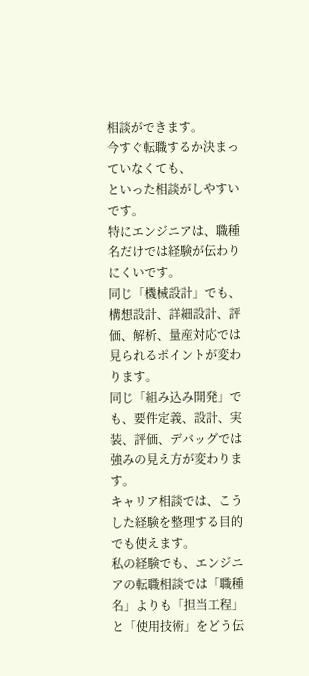相談ができます。
今すぐ転職するか決まっていなくても、
といった相談がしやすいです。
特にエンジニアは、職種名だけでは経験が伝わりにくいです。
同じ「機械設計」でも、構想設計、詳細設計、評価、解析、量産対応では見られるポイントが変わります。
同じ「組み込み開発」でも、要件定義、設計、実装、評価、デバッグでは強みの見え方が変わります。
キャリア相談では、こうした経験を整理する目的でも使えます。
私の経験でも、エンジニアの転職相談では「職種名」よりも「担当工程」と「使用技術」をどう伝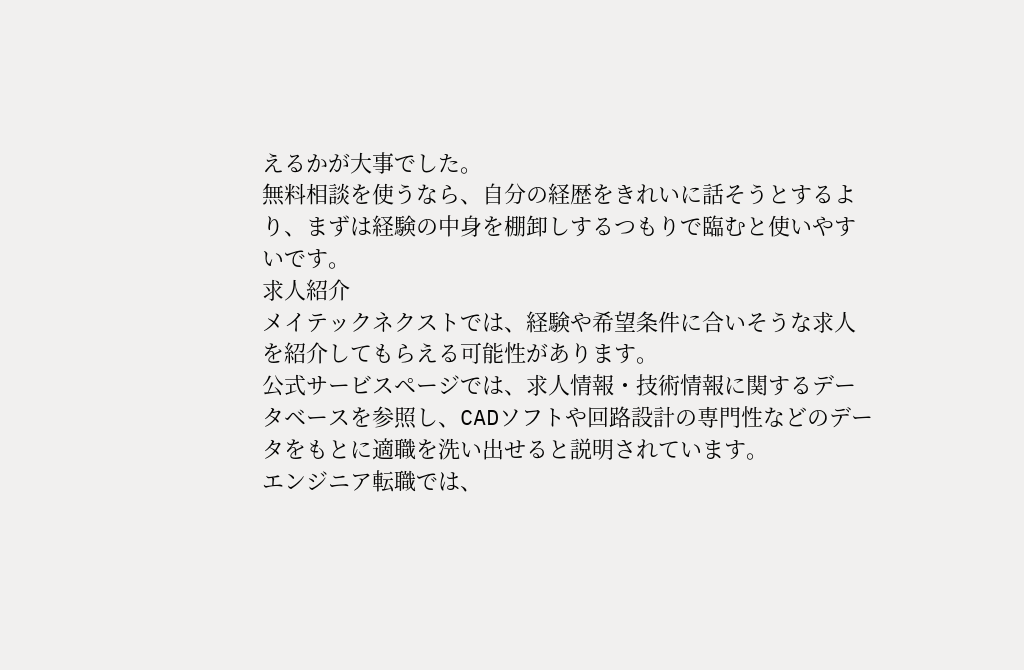えるかが大事でした。
無料相談を使うなら、自分の経歴をきれいに話そうとするより、まずは経験の中身を棚卸しするつもりで臨むと使いやすいです。
求人紹介
メイテックネクストでは、経験や希望条件に合いそうな求人を紹介してもらえる可能性があります。
公式サービスページでは、求人情報・技術情報に関するデータベースを参照し、CADソフトや回路設計の専門性などのデータをもとに適職を洗い出せると説明されています。
エンジニア転職では、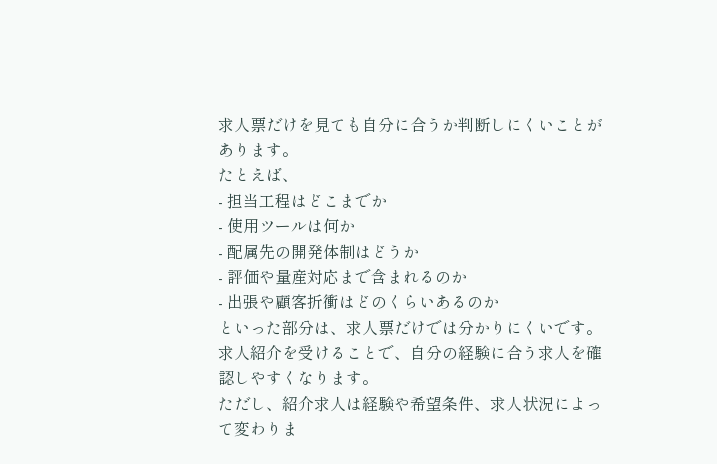求人票だけを見ても自分に合うか判断しにくいことがあります。
たとえば、
- 担当工程はどこまでか
- 使用ツールは何か
- 配属先の開発体制はどうか
- 評価や量産対応まで含まれるのか
- 出張や顧客折衝はどのくらいあるのか
といった部分は、求人票だけでは分かりにくいです。
求人紹介を受けることで、自分の経験に合う求人を確認しやすくなります。
ただし、紹介求人は経験や希望条件、求人状況によって変わりま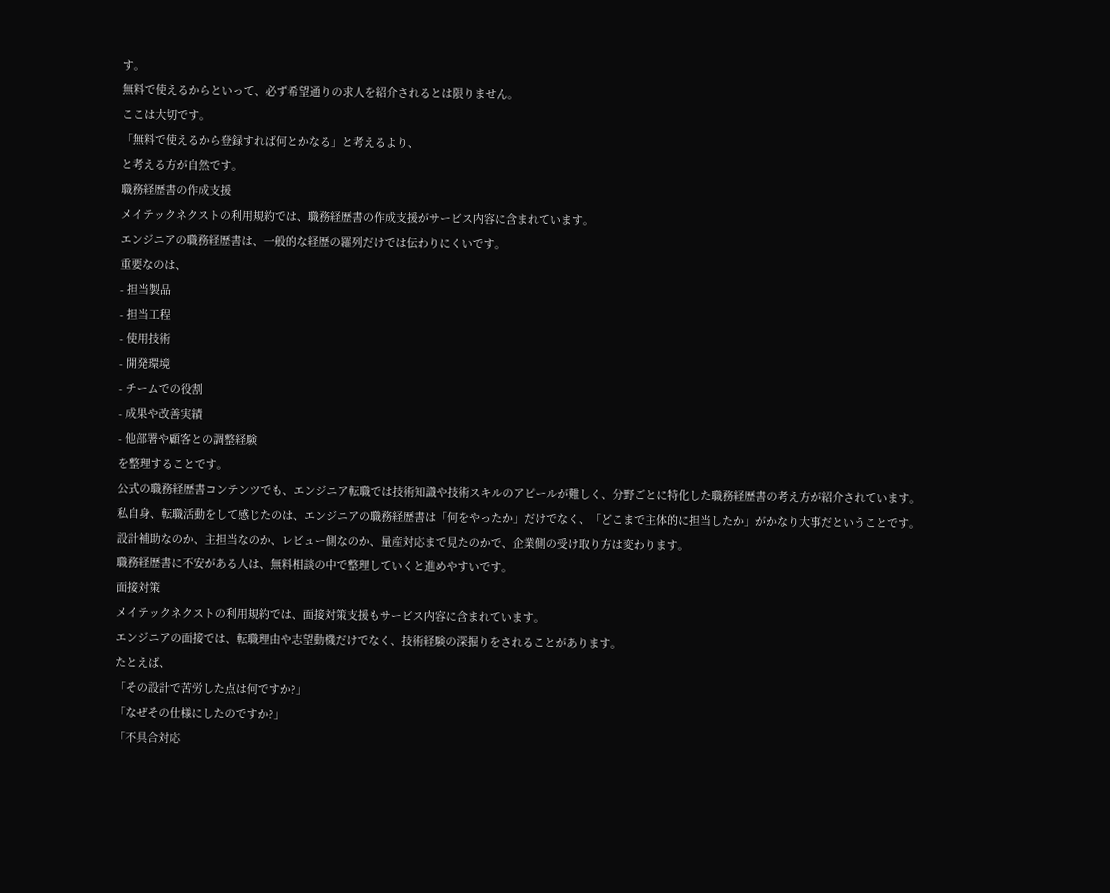す。
無料で使えるからといって、必ず希望通りの求人を紹介されるとは限りません。
ここは大切です。
「無料で使えるから登録すれば何とかなる」と考えるより、
と考える方が自然です。
職務経歴書の作成支援
メイテックネクストの利用規約では、職務経歴書の作成支援がサービス内容に含まれています。
エンジニアの職務経歴書は、一般的な経歴の羅列だけでは伝わりにくいです。
重要なのは、
- 担当製品
- 担当工程
- 使用技術
- 開発環境
- チームでの役割
- 成果や改善実績
- 他部署や顧客との調整経験
を整理することです。
公式の職務経歴書コンテンツでも、エンジニア転職では技術知識や技術スキルのアピールが難しく、分野ごとに特化した職務経歴書の考え方が紹介されています。
私自身、転職活動をして感じたのは、エンジニアの職務経歴書は「何をやったか」だけでなく、「どこまで主体的に担当したか」がかなり大事だということです。
設計補助なのか、主担当なのか、レビュー側なのか、量産対応まで見たのかで、企業側の受け取り方は変わります。
職務経歴書に不安がある人は、無料相談の中で整理していくと進めやすいです。
面接対策
メイテックネクストの利用規約では、面接対策支援もサービス内容に含まれています。
エンジニアの面接では、転職理由や志望動機だけでなく、技術経験の深掘りをされることがあります。
たとえば、
「その設計で苦労した点は何ですか?」
「なぜその仕様にしたのですか?」
「不具合対応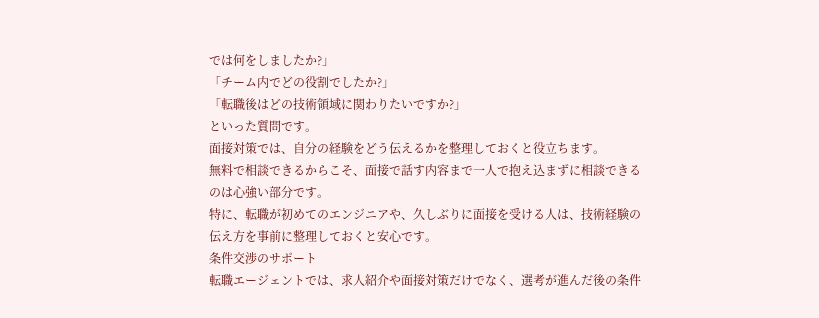では何をしましたか?」
「チーム内でどの役割でしたか?」
「転職後はどの技術領域に関わりたいですか?」
といった質問です。
面接対策では、自分の経験をどう伝えるかを整理しておくと役立ちます。
無料で相談できるからこそ、面接で話す内容まで一人で抱え込まずに相談できるのは心強い部分です。
特に、転職が初めてのエンジニアや、久しぶりに面接を受ける人は、技術経験の伝え方を事前に整理しておくと安心です。
条件交渉のサポート
転職エージェントでは、求人紹介や面接対策だけでなく、選考が進んだ後の条件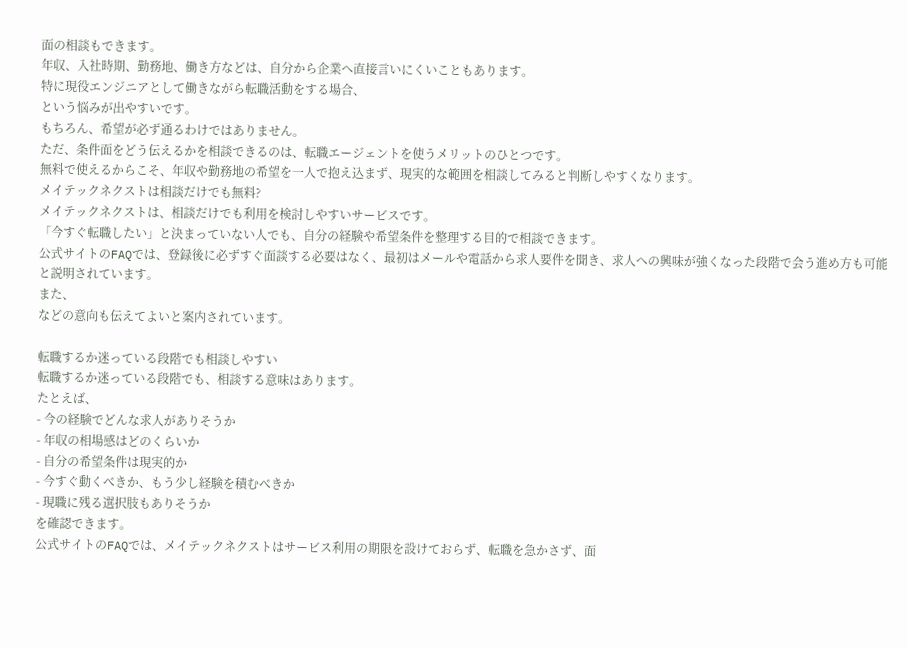面の相談もできます。
年収、入社時期、勤務地、働き方などは、自分から企業へ直接言いにくいこともあります。
特に現役エンジニアとして働きながら転職活動をする場合、
という悩みが出やすいです。
もちろん、希望が必ず通るわけではありません。
ただ、条件面をどう伝えるかを相談できるのは、転職エージェントを使うメリットのひとつです。
無料で使えるからこそ、年収や勤務地の希望を一人で抱え込まず、現実的な範囲を相談してみると判断しやすくなります。
メイテックネクストは相談だけでも無料?
メイテックネクストは、相談だけでも利用を検討しやすいサービスです。
「今すぐ転職したい」と決まっていない人でも、自分の経験や希望条件を整理する目的で相談できます。
公式サイトのFAQでは、登録後に必ずすぐ面談する必要はなく、最初はメールや電話から求人要件を聞き、求人への興味が強くなった段階で会う進め方も可能と説明されています。
また、
などの意向も伝えてよいと案内されています。

転職するか迷っている段階でも相談しやすい
転職するか迷っている段階でも、相談する意味はあります。
たとえば、
- 今の経験でどんな求人がありそうか
- 年収の相場感はどのくらいか
- 自分の希望条件は現実的か
- 今すぐ動くべきか、もう少し経験を積むべきか
- 現職に残る選択肢もありそうか
を確認できます。
公式サイトのFAQでは、メイテックネクストはサービス利用の期限を設けておらず、転職を急かさず、面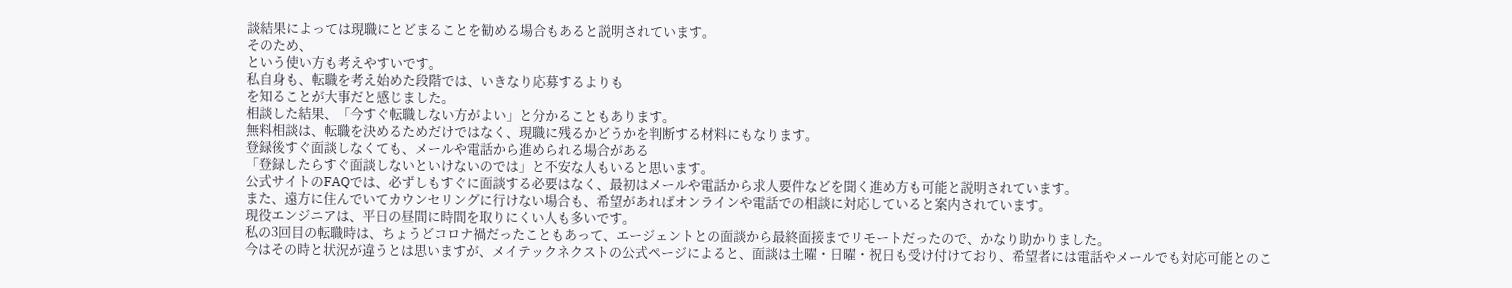談結果によっては現職にとどまることを勧める場合もあると説明されています。
そのため、
という使い方も考えやすいです。
私自身も、転職を考え始めた段階では、いきなり応募するよりも
を知ることが大事だと感じました。
相談した結果、「今すぐ転職しない方がよい」と分かることもあります。
無料相談は、転職を決めるためだけではなく、現職に残るかどうかを判断する材料にもなります。
登録後すぐ面談しなくても、メールや電話から進められる場合がある
「登録したらすぐ面談しないといけないのでは」と不安な人もいると思います。
公式サイトのFAQでは、必ずしもすぐに面談する必要はなく、最初はメールや電話から求人要件などを聞く進め方も可能と説明されています。
また、遠方に住んでいてカウンセリングに行けない場合も、希望があればオンラインや電話での相談に対応していると案内されています。
現役エンジニアは、平日の昼間に時間を取りにくい人も多いです。
私の3回目の転職時は、ちょうどコロナ禍だったこともあって、エージェントとの面談から最終面接までリモートだったので、かなり助かりました。
今はその時と状況が違うとは思いますが、メイテックネクストの公式ページによると、面談は土曜・日曜・祝日も受け付けており、希望者には電話やメールでも対応可能とのこ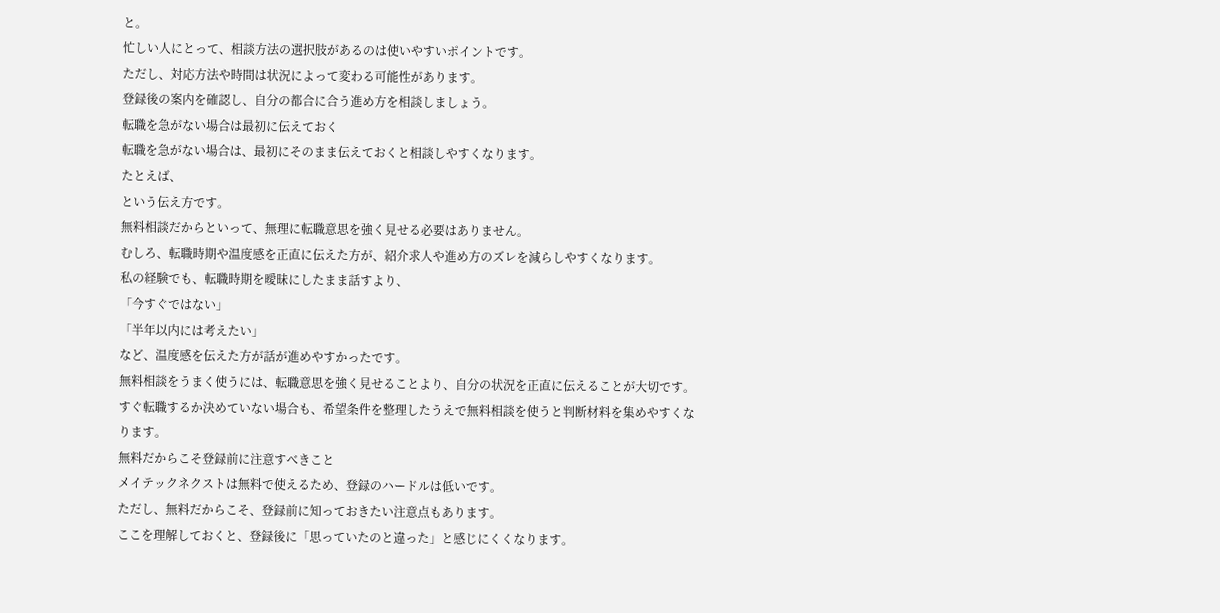と。
忙しい人にとって、相談方法の選択肢があるのは使いやすいポイントです。
ただし、対応方法や時間は状況によって変わる可能性があります。
登録後の案内を確認し、自分の都合に合う進め方を相談しましょう。
転職を急がない場合は最初に伝えておく
転職を急がない場合は、最初にそのまま伝えておくと相談しやすくなります。
たとえば、
という伝え方です。
無料相談だからといって、無理に転職意思を強く見せる必要はありません。
むしろ、転職時期や温度感を正直に伝えた方が、紹介求人や進め方のズレを減らしやすくなります。
私の経験でも、転職時期を曖昧にしたまま話すより、
「今すぐではない」
「半年以内には考えたい」
など、温度感を伝えた方が話が進めやすかったです。
無料相談をうまく使うには、転職意思を強く見せることより、自分の状況を正直に伝えることが大切です。
すぐ転職するか決めていない場合も、希望条件を整理したうえで無料相談を使うと判断材料を集めやすくなります。
無料だからこそ登録前に注意すべきこと
メイテックネクストは無料で使えるため、登録のハードルは低いです。
ただし、無料だからこそ、登録前に知っておきたい注意点もあります。
ここを理解しておくと、登録後に「思っていたのと違った」と感じにくくなります。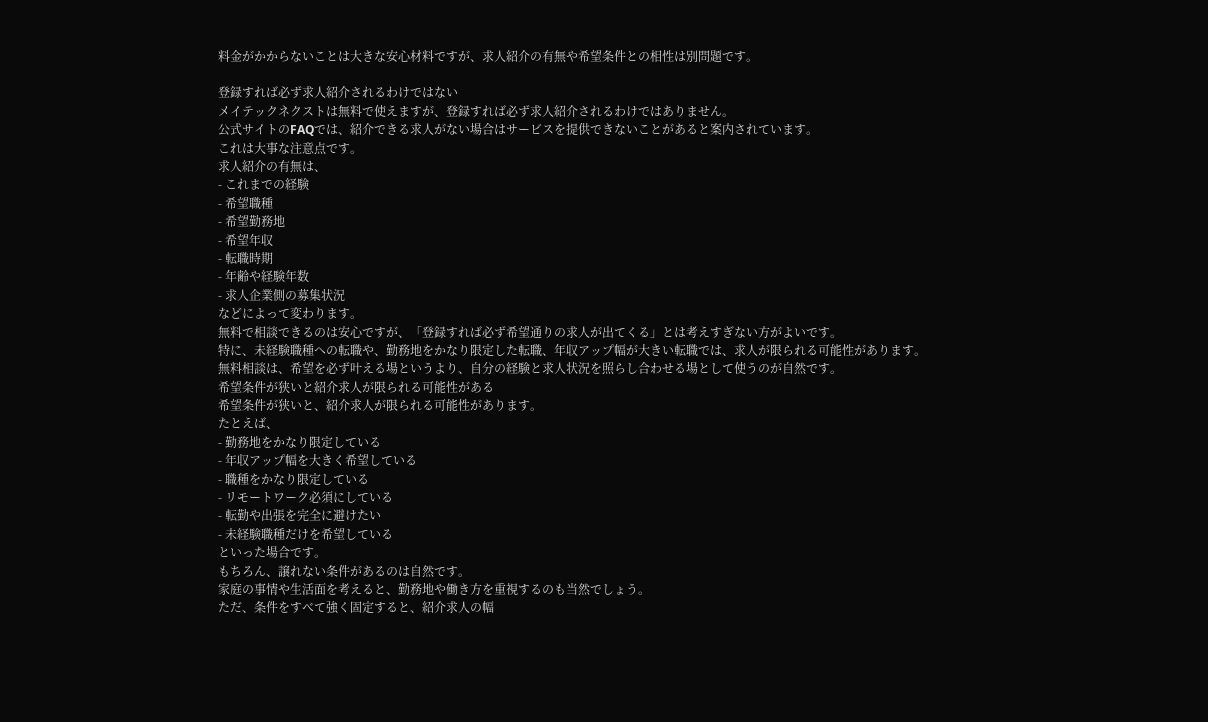料金がかからないことは大きな安心材料ですが、求人紹介の有無や希望条件との相性は別問題です。

登録すれば必ず求人紹介されるわけではない
メイテックネクストは無料で使えますが、登録すれば必ず求人紹介されるわけではありません。
公式サイトのFAQでは、紹介できる求人がない場合はサービスを提供できないことがあると案内されています。
これは大事な注意点です。
求人紹介の有無は、
- これまでの経験
- 希望職種
- 希望勤務地
- 希望年収
- 転職時期
- 年齢や経験年数
- 求人企業側の募集状況
などによって変わります。
無料で相談できるのは安心ですが、「登録すれば必ず希望通りの求人が出てくる」とは考えすぎない方がよいです。
特に、未経験職種への転職や、勤務地をかなり限定した転職、年収アップ幅が大きい転職では、求人が限られる可能性があります。
無料相談は、希望を必ず叶える場というより、自分の経験と求人状況を照らし合わせる場として使うのが自然です。
希望条件が狭いと紹介求人が限られる可能性がある
希望条件が狭いと、紹介求人が限られる可能性があります。
たとえば、
- 勤務地をかなり限定している
- 年収アップ幅を大きく希望している
- 職種をかなり限定している
- リモートワーク必須にしている
- 転勤や出張を完全に避けたい
- 未経験職種だけを希望している
といった場合です。
もちろん、譲れない条件があるのは自然です。
家庭の事情や生活面を考えると、勤務地や働き方を重視するのも当然でしょう。
ただ、条件をすべて強く固定すると、紹介求人の幅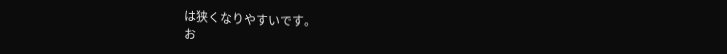は狭くなりやすいです。
お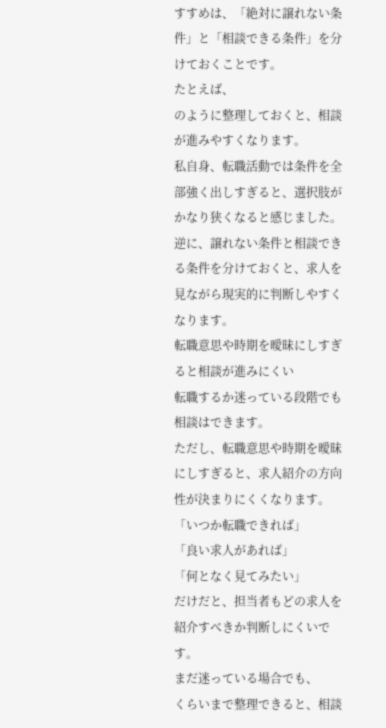すすめは、「絶対に譲れない条件」と「相談できる条件」を分けておくことです。
たとえば、
のように整理しておくと、相談が進みやすくなります。
私自身、転職活動では条件を全部強く出しすぎると、選択肢がかなり狭くなると感じました。
逆に、譲れない条件と相談できる条件を分けておくと、求人を見ながら現実的に判断しやすくなります。
転職意思や時期を曖昧にしすぎると相談が進みにくい
転職するか迷っている段階でも相談はできます。
ただし、転職意思や時期を曖昧にしすぎると、求人紹介の方向性が決まりにくくなります。
「いつか転職できれば」
「良い求人があれば」
「何となく見てみたい」
だけだと、担当者もどの求人を紹介すべきか判断しにくいです。
まだ迷っている場合でも、
くらいまで整理できると、相談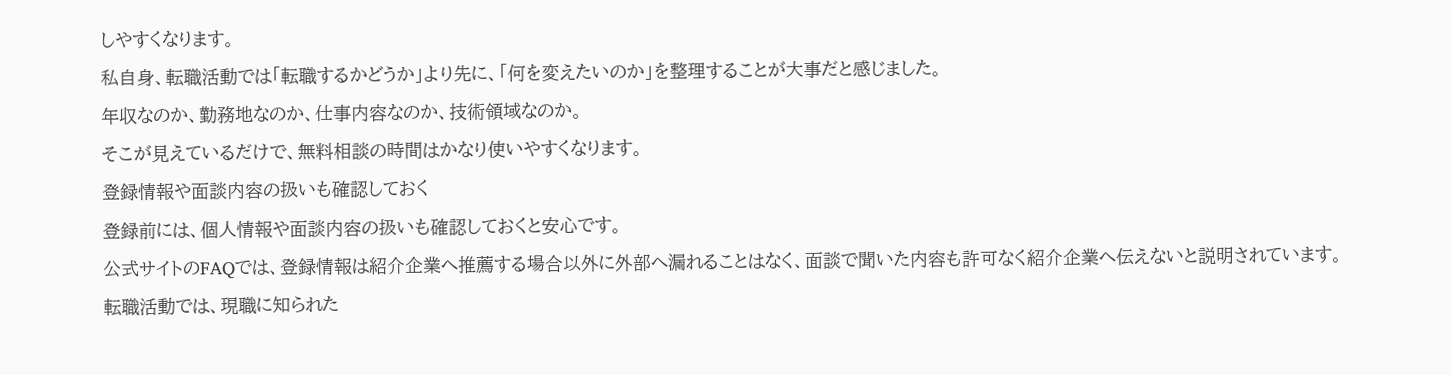しやすくなります。
私自身、転職活動では「転職するかどうか」より先に、「何を変えたいのか」を整理することが大事だと感じました。
年収なのか、勤務地なのか、仕事内容なのか、技術領域なのか。
そこが見えているだけで、無料相談の時間はかなり使いやすくなります。
登録情報や面談内容の扱いも確認しておく
登録前には、個人情報や面談内容の扱いも確認しておくと安心です。
公式サイトのFAQでは、登録情報は紹介企業へ推薦する場合以外に外部へ漏れることはなく、面談で聞いた内容も許可なく紹介企業へ伝えないと説明されています。
転職活動では、現職に知られた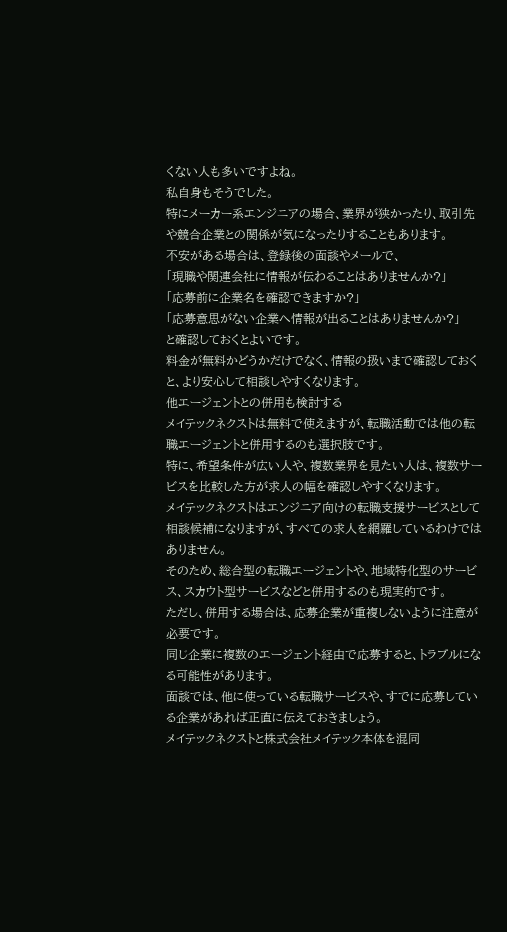くない人も多いですよね。
私自身もそうでした。
特にメーカー系エンジニアの場合、業界が狭かったり、取引先や競合企業との関係が気になったりすることもあります。
不安がある場合は、登録後の面談やメールで、
「現職や関連会社に情報が伝わることはありませんか?」
「応募前に企業名を確認できますか?」
「応募意思がない企業へ情報が出ることはありませんか?」
と確認しておくとよいです。
料金が無料かどうかだけでなく、情報の扱いまで確認しておくと、より安心して相談しやすくなります。
他エージェントとの併用も検討する
メイテックネクストは無料で使えますが、転職活動では他の転職エージェントと併用するのも選択肢です。
特に、希望条件が広い人や、複数業界を見たい人は、複数サービスを比較した方が求人の幅を確認しやすくなります。
メイテックネクストはエンジニア向けの転職支援サービスとして相談候補になりますが、すべての求人を網羅しているわけではありません。
そのため、総合型の転職エージェントや、地域特化型のサービス、スカウト型サービスなどと併用するのも現実的です。
ただし、併用する場合は、応募企業が重複しないように注意が必要です。
同じ企業に複数のエージェント経由で応募すると、トラブルになる可能性があります。
面談では、他に使っている転職サービスや、すでに応募している企業があれば正直に伝えておきましょう。
メイテックネクストと株式会社メイテック本体を混同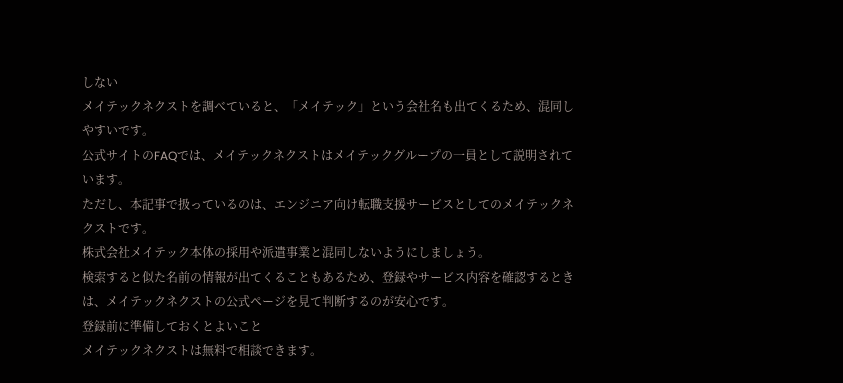しない
メイテックネクストを調べていると、「メイテック」という会社名も出てくるため、混同しやすいです。
公式サイトのFAQでは、メイテックネクストはメイテックグループの一員として説明されています。
ただし、本記事で扱っているのは、エンジニア向け転職支援サービスとしてのメイテックネクストです。
株式会社メイテック本体の採用や派遣事業と混同しないようにしましょう。
検索すると似た名前の情報が出てくることもあるため、登録やサービス内容を確認するときは、メイテックネクストの公式ページを見て判断するのが安心です。
登録前に準備しておくとよいこと
メイテックネクストは無料で相談できます。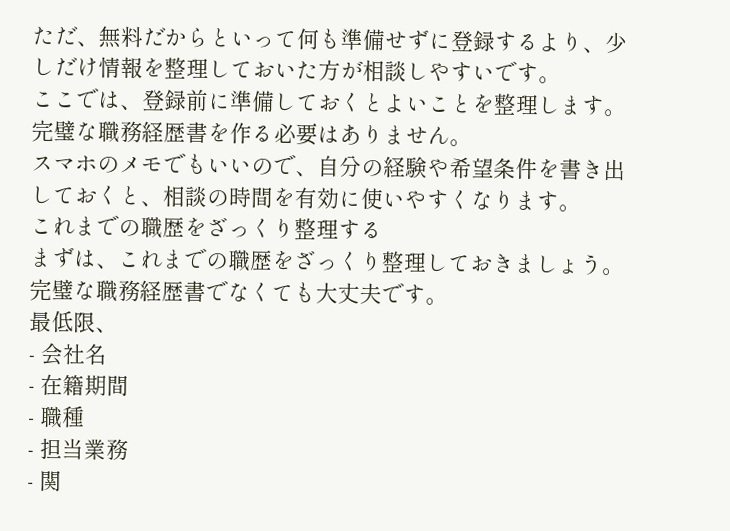ただ、無料だからといって何も準備せずに登録するより、少しだけ情報を整理しておいた方が相談しやすいです。
ここでは、登録前に準備しておくとよいことを整理します。
完璧な職務経歴書を作る必要はありません。
スマホのメモでもいいので、自分の経験や希望条件を書き出しておくと、相談の時間を有効に使いやすくなります。
これまでの職歴をざっくり整理する
まずは、これまでの職歴をざっくり整理しておきましょう。
完璧な職務経歴書でなくても大丈夫です。
最低限、
- 会社名
- 在籍期間
- 職種
- 担当業務
- 関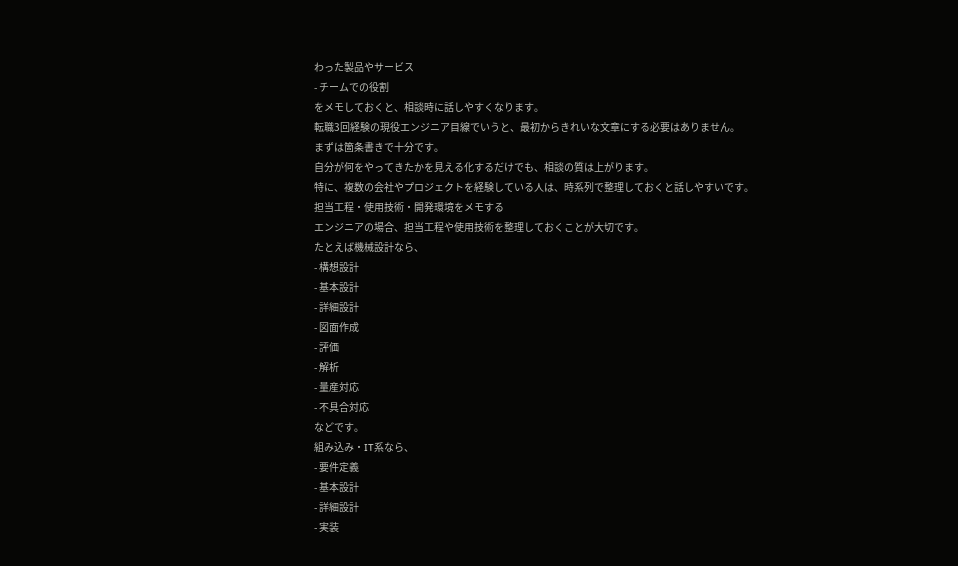わった製品やサービス
- チームでの役割
をメモしておくと、相談時に話しやすくなります。
転職3回経験の現役エンジニア目線でいうと、最初からきれいな文章にする必要はありません。
まずは箇条書きで十分です。
自分が何をやってきたかを見える化するだけでも、相談の質は上がります。
特に、複数の会社やプロジェクトを経験している人は、時系列で整理しておくと話しやすいです。
担当工程・使用技術・開発環境をメモする
エンジニアの場合、担当工程や使用技術を整理しておくことが大切です。
たとえば機械設計なら、
- 構想設計
- 基本設計
- 詳細設計
- 図面作成
- 評価
- 解析
- 量産対応
- 不具合対応
などです。
組み込み・IT系なら、
- 要件定義
- 基本設計
- 詳細設計
- 実装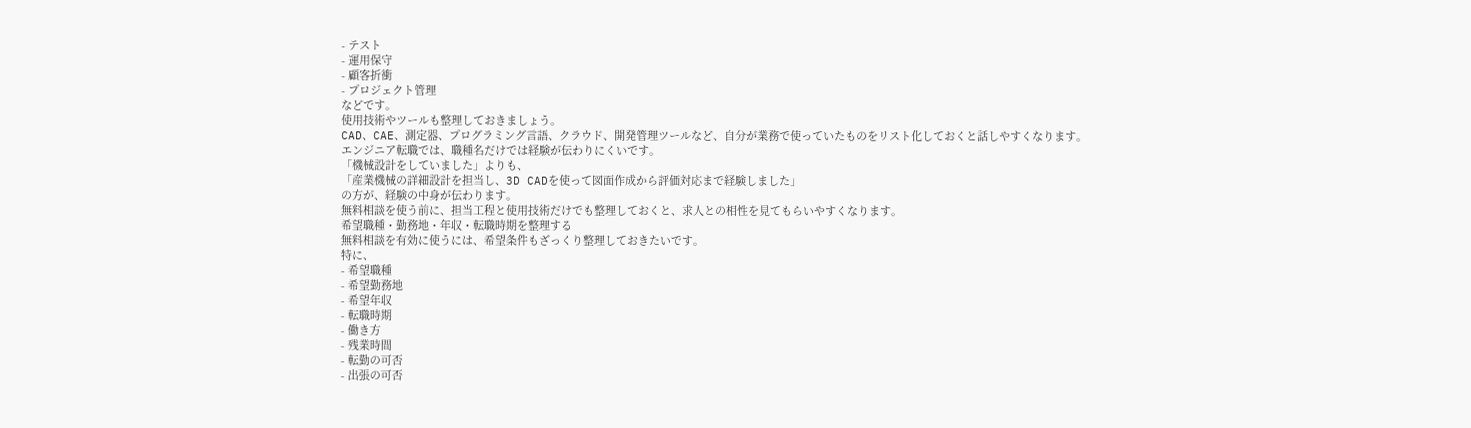- テスト
- 運用保守
- 顧客折衝
- プロジェクト管理
などです。
使用技術やツールも整理しておきましょう。
CAD、CAE、測定器、プログラミング言語、クラウド、開発管理ツールなど、自分が業務で使っていたものをリスト化しておくと話しやすくなります。
エンジニア転職では、職種名だけでは経験が伝わりにくいです。
「機械設計をしていました」よりも、
「産業機械の詳細設計を担当し、3D CADを使って図面作成から評価対応まで経験しました」
の方が、経験の中身が伝わります。
無料相談を使う前に、担当工程と使用技術だけでも整理しておくと、求人との相性を見てもらいやすくなります。
希望職種・勤務地・年収・転職時期を整理する
無料相談を有効に使うには、希望条件もざっくり整理しておきたいです。
特に、
- 希望職種
- 希望勤務地
- 希望年収
- 転職時期
- 働き方
- 残業時間
- 転勤の可否
- 出張の可否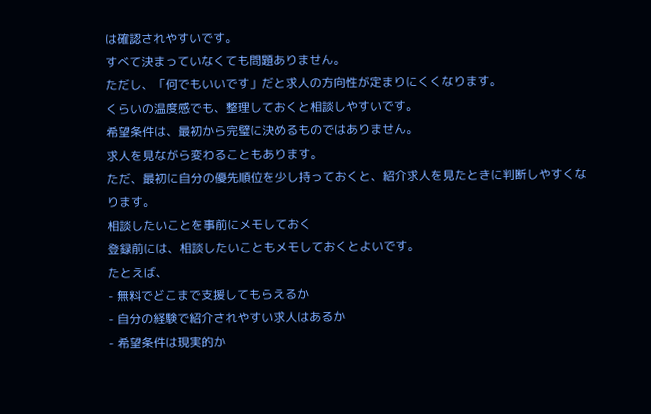は確認されやすいです。
すべて決まっていなくても問題ありません。
ただし、「何でもいいです」だと求人の方向性が定まりにくくなります。
くらいの温度感でも、整理しておくと相談しやすいです。
希望条件は、最初から完璧に決めるものではありません。
求人を見ながら変わることもあります。
ただ、最初に自分の優先順位を少し持っておくと、紹介求人を見たときに判断しやすくなります。
相談したいことを事前にメモしておく
登録前には、相談したいこともメモしておくとよいです。
たとえば、
- 無料でどこまで支援してもらえるか
- 自分の経験で紹介されやすい求人はあるか
- 希望条件は現実的か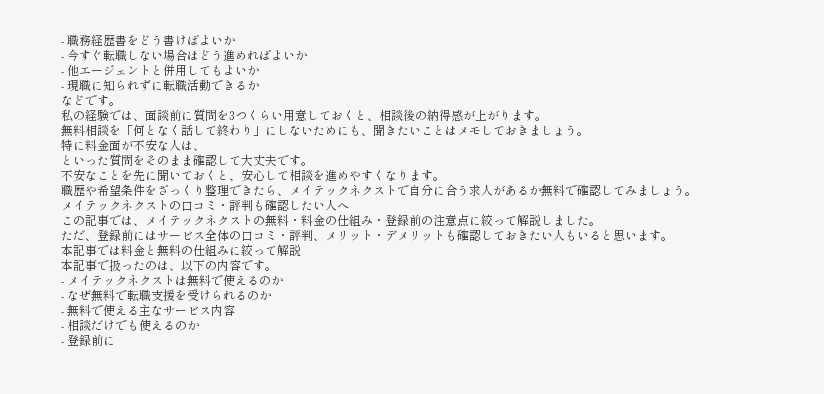- 職務経歴書をどう書けばよいか
- 今すぐ転職しない場合はどう進めればよいか
- 他エージェントと併用してもよいか
- 現職に知られずに転職活動できるか
などです。
私の経験では、面談前に質問を3つくらい用意しておくと、相談後の納得感が上がります。
無料相談を「何となく話して終わり」にしないためにも、聞きたいことはメモしておきましょう。
特に料金面が不安な人は、
といった質問をそのまま確認して大丈夫です。
不安なことを先に聞いておくと、安心して相談を進めやすくなります。
職歴や希望条件をざっくり整理できたら、メイテックネクストで自分に合う求人があるか無料で確認してみましょう。
メイテックネクストの口コミ・評判も確認したい人へ
この記事では、メイテックネクストの無料・料金の仕組み・登録前の注意点に絞って解説しました。
ただ、登録前にはサービス全体の口コミ・評判、メリット・デメリットも確認しておきたい人もいると思います。
本記事では料金と無料の仕組みに絞って解説
本記事で扱ったのは、以下の内容です。
- メイテックネクストは無料で使えるのか
- なぜ無料で転職支援を受けられるのか
- 無料で使える主なサービス内容
- 相談だけでも使えるのか
- 登録前に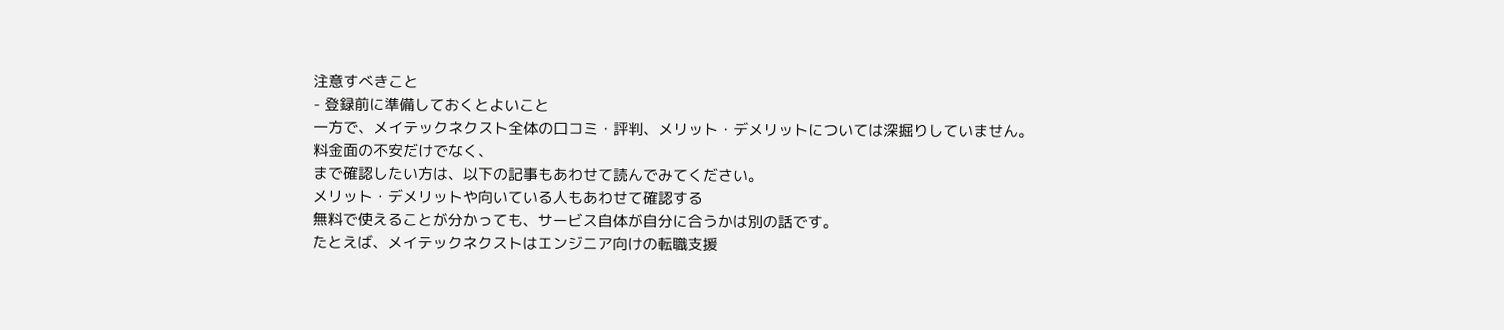注意すべきこと
- 登録前に準備しておくとよいこと
一方で、メイテックネクスト全体の口コミ・評判、メリット・デメリットについては深掘りしていません。
料金面の不安だけでなく、
まで確認したい方は、以下の記事もあわせて読んでみてください。
メリット・デメリットや向いている人もあわせて確認する
無料で使えることが分かっても、サービス自体が自分に合うかは別の話です。
たとえば、メイテックネクストはエンジニア向けの転職支援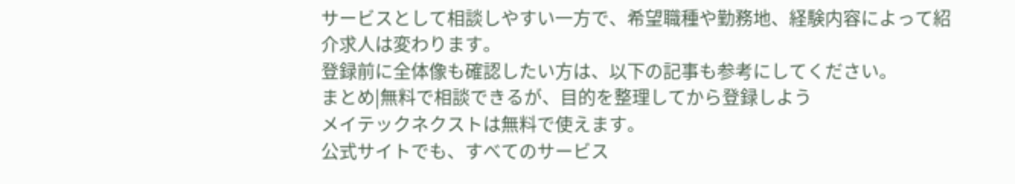サービスとして相談しやすい一方で、希望職種や勤務地、経験内容によって紹介求人は変わります。
登録前に全体像も確認したい方は、以下の記事も参考にしてください。
まとめ|無料で相談できるが、目的を整理してから登録しよう
メイテックネクストは無料で使えます。
公式サイトでも、すべてのサービス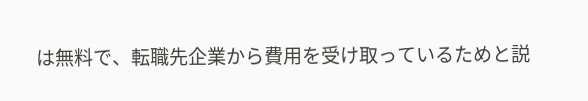は無料で、転職先企業から費用を受け取っているためと説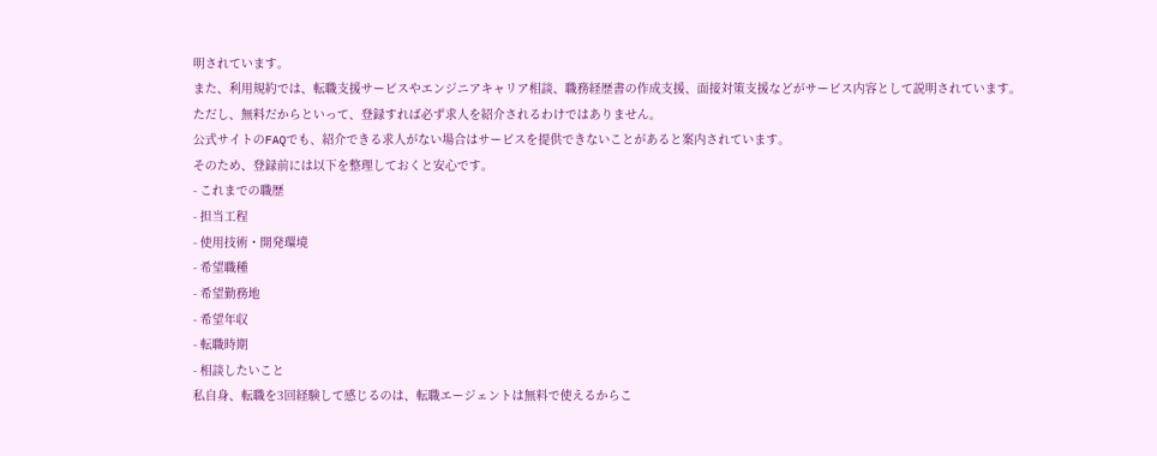明されています。
また、利用規約では、転職支援サービスやエンジニアキャリア相談、職務経歴書の作成支援、面接対策支援などがサービス内容として説明されています。
ただし、無料だからといって、登録すれば必ず求人を紹介されるわけではありません。
公式サイトのFAQでも、紹介できる求人がない場合はサービスを提供できないことがあると案内されています。
そのため、登録前には以下を整理しておくと安心です。
- これまでの職歴
- 担当工程
- 使用技術・開発環境
- 希望職種
- 希望勤務地
- 希望年収
- 転職時期
- 相談したいこと
私自身、転職を3回経験して感じるのは、転職エージェントは無料で使えるからこ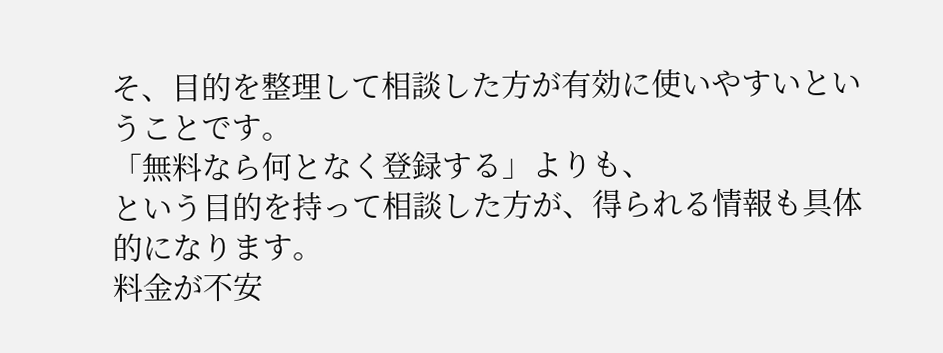そ、目的を整理して相談した方が有効に使いやすいということです。
「無料なら何となく登録する」よりも、
という目的を持って相談した方が、得られる情報も具体的になります。
料金が不安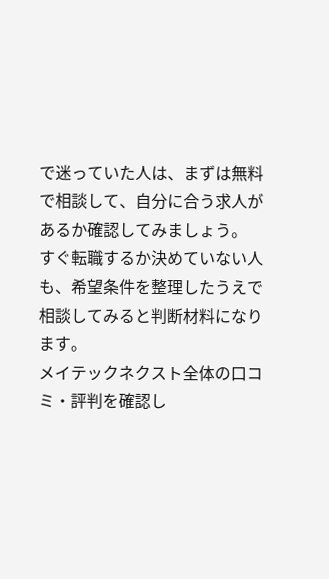で迷っていた人は、まずは無料で相談して、自分に合う求人があるか確認してみましょう。
すぐ転職するか決めていない人も、希望条件を整理したうえで相談してみると判断材料になります。
メイテックネクスト全体の口コミ・評判を確認し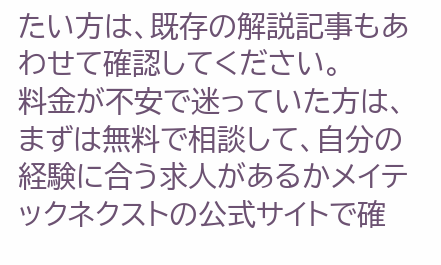たい方は、既存の解説記事もあわせて確認してください。
料金が不安で迷っていた方は、まずは無料で相談して、自分の経験に合う求人があるかメイテックネクストの公式サイトで確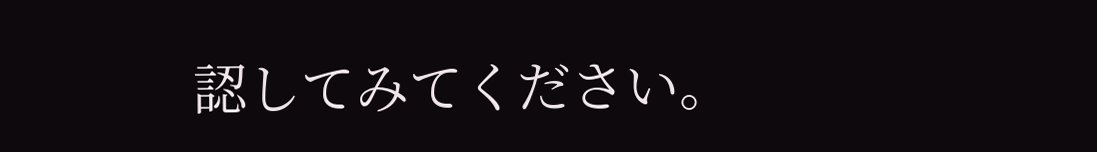認してみてください。